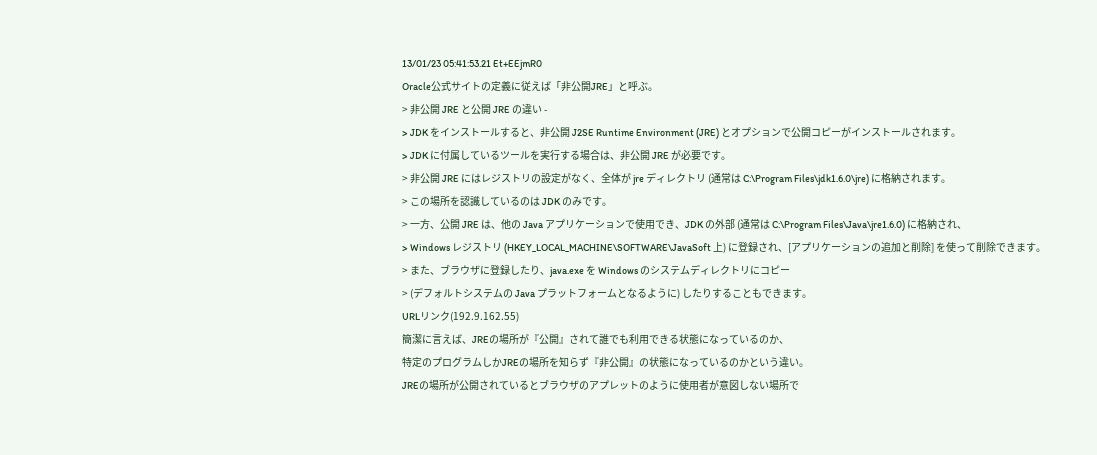13/01/23 05:41:53.21 Et+EEjmR0
Oracle公式サイトの定義に従えば「非公開JRE」と呼ぶ。
> 非公開 JRE と公開 JRE の違い -
> JDK をインストールすると、非公開 J2SE Runtime Environment (JRE) とオプションで公開コピーがインストールされます。
> JDK に付属しているツールを実行する場合は、非公開 JRE が必要です。
> 非公開 JRE にはレジストリの設定がなく、全体が jre ディレクトリ (通常は C:\Program Files\jdk1.6.0\jre) に格納されます。
> この場所を認識しているのは JDK のみです。
> 一方、公開 JRE は、他の Java アプリケーションで使用でき、JDK の外部 (通常は C:\Program Files\Java\jre1.6.0) に格納され、
> Windows レジストリ (HKEY_LOCAL_MACHINE\SOFTWARE\JavaSoft 上) に登録され、[アプリケーションの追加と削除] を使って削除できます。
> また、ブラウザに登録したり、java.exe を Windows のシステムディレクトリにコピー
> (デフォルトシステムの Java プラットフォームとなるように) したりすることもできます。
URLリンク(192.9.162.55)
簡潔に言えば、JREの場所が『公開』されて誰でも利用できる状態になっているのか、
特定のプログラムしかJREの場所を知らず『非公開』の状態になっているのかという違い。
JREの場所が公開されているとブラウザのアプレットのように使用者が意図しない場所で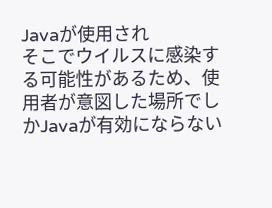Javaが使用され
そこでウイルスに感染する可能性があるため、使用者が意図した場所でしかJavaが有効にならない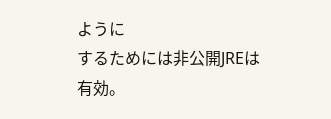ように
するためには非公開JREは有効。